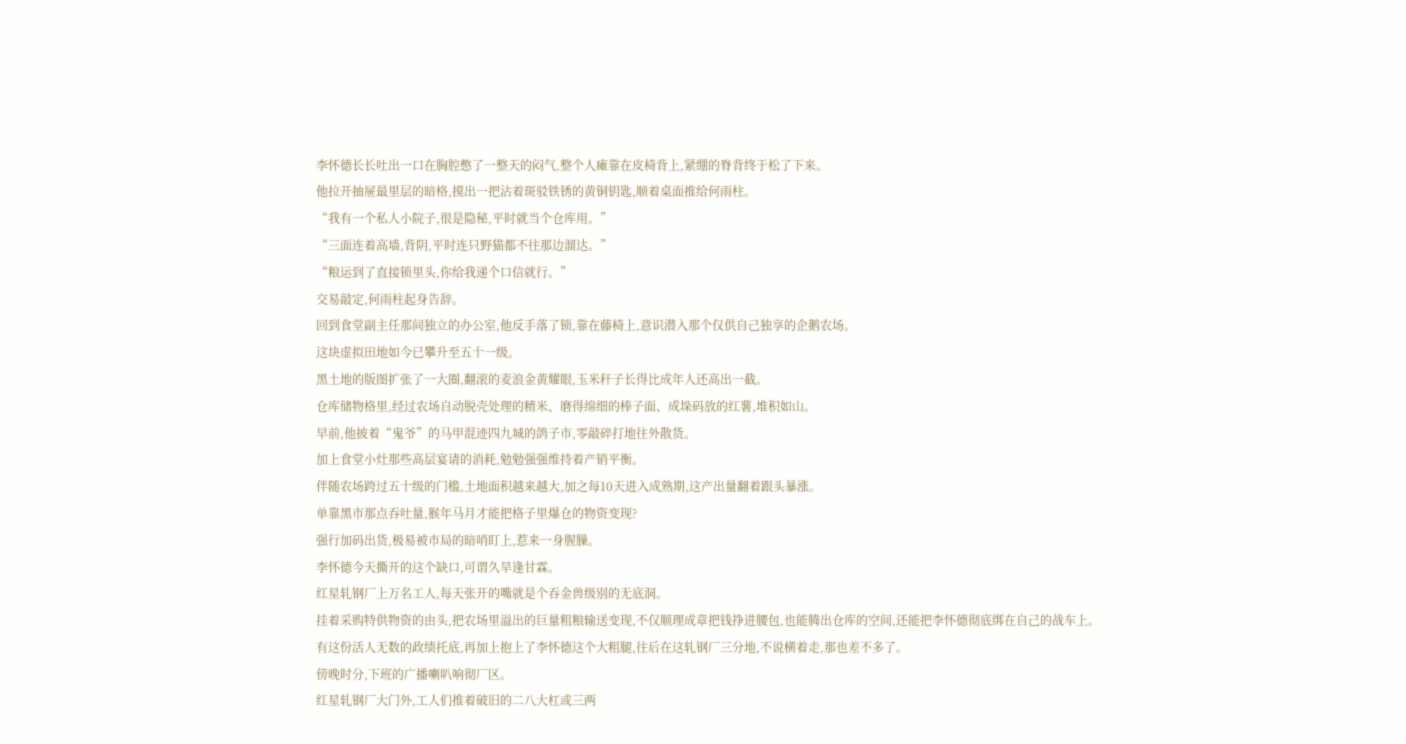李怀德长长吐出一口在胸腔憋了一整天的闷气,整个人瘫靠在皮椅背上,紧绷的脊背终于松了下来。
他拉开抽屉最里层的暗格,摸出一把沾着斑驳铁锈的黄铜钥匙,顺着桌面推给何雨柱。
“我有一个私人小院子,很是隐秘,平时就当个仓库用。”
“三面连着高墙,背阴,平时连只野猫都不往那边溜达。”
“粮运到了直接锁里头,你给我递个口信就行。”
交易敲定,何雨柱起身告辞。
回到食堂副主任那间独立的办公室,他反手落了锁,靠在藤椅上,意识潜入那个仅供自己独享的企鹅农场。
这块虚拟田地如今已攀升至五十一级。
黑土地的版图扩张了一大圈,翻滚的麦浪金黄耀眼,玉米秆子长得比成年人还高出一截。
仓库储物格里,经过农场自动脱壳处理的精米、磨得绵细的棒子面、成垛码放的红薯,堆积如山。
早前,他披着“鬼爷”的马甲混迹四九城的鸽子市,零敲碎打地往外散货。
加上食堂小灶那些高层宴请的消耗,勉勉强强维持着产销平衡。
伴随农场跨过五十级的门槛,土地面积越来越大,加之每10天进入成熟期,这产出量翻着跟头暴涨。
单靠黑市那点吞吐量,猴年马月才能把格子里爆仓的物资变现?
强行加码出货,极易被市局的暗哨盯上,惹来一身腥臊。
李怀德今天撕开的这个缺口,可谓久旱逢甘霖。
红星轧钢厂上万名工人,每天张开的嘴就是个吞金兽级别的无底洞。
挂着采购特供物资的由头,把农场里溢出的巨量粗粮输送变现,不仅顺理成章把钱挣进腰包,也能腾出仓库的空间,还能把李怀德彻底绑在自己的战车上。
有这份活人无数的政绩托底,再加上抱上了李怀德这个大粗腿,往后在这轧钢厂三分地,不说横着走,那也差不多了。
傍晚时分,下班的广播喇叭响彻厂区。
红星轧钢厂大门外,工人们推着破旧的二八大杠或三两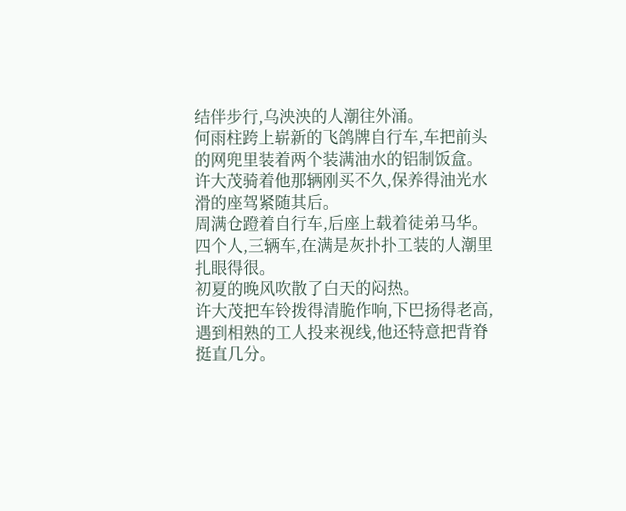结伴步行,乌泱泱的人潮往外涌。
何雨柱跨上崭新的飞鸽牌自行车,车把前头的网兜里装着两个装满油水的铝制饭盒。
许大茂骑着他那辆刚买不久,保养得油光水滑的座驾紧随其后。
周满仓蹬着自行车,后座上载着徒弟马华。
四个人,三辆车,在满是灰扑扑工装的人潮里扎眼得很。
初夏的晚风吹散了白天的闷热。
许大茂把车铃拨得清脆作响,下巴扬得老高,遇到相熟的工人投来视线,他还特意把背脊挺直几分。